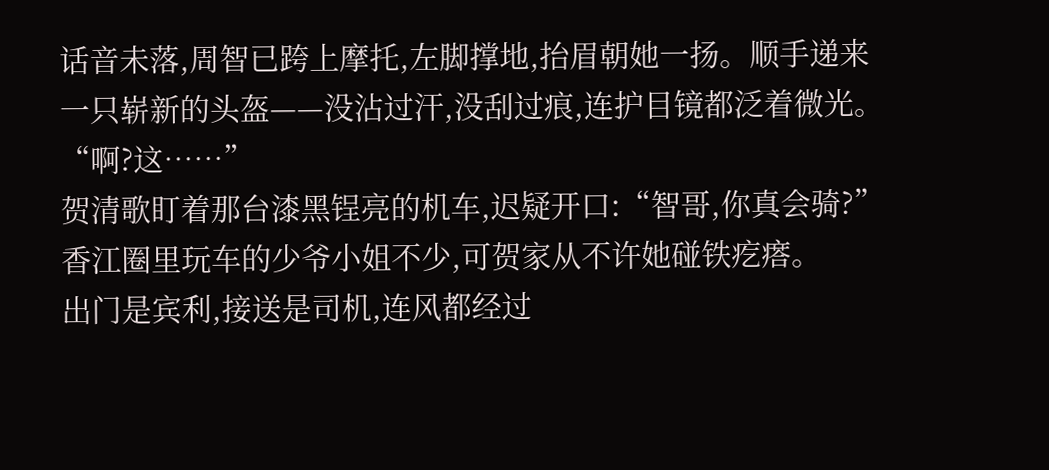话音未落,周智已跨上摩托,左脚撑地,抬眉朝她一扬。顺手递来一只崭新的头盔——没沾过汗,没刮过痕,连护目镜都泛着微光。
“啊?这……”
贺清歌盯着那台漆黑锃亮的机车,迟疑开口:“智哥,你真会骑?”
香江圈里玩车的少爷小姐不少,可贺家从不许她碰铁疙瘩。
出门是宾利,接送是司机,连风都经过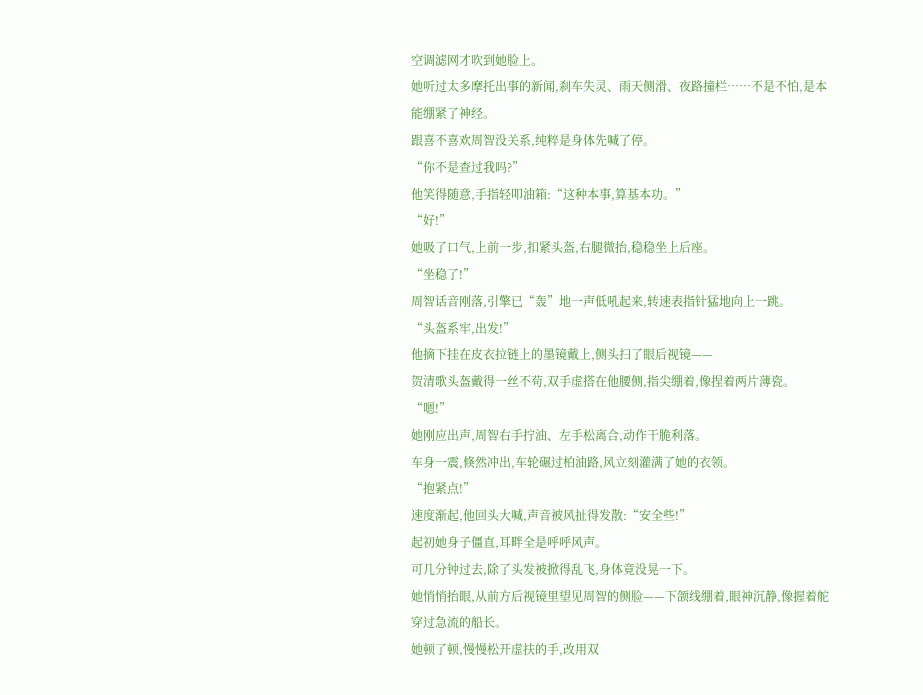空调滤网才吹到她脸上。
她听过太多摩托出事的新闻,刹车失灵、雨天侧滑、夜路撞栏……不是不怕,是本能绷紧了神经。
跟喜不喜欢周智没关系,纯粹是身体先喊了停。
“你不是查过我吗?”
他笑得随意,手指轻叩油箱:“这种本事,算基本功。”
“好!”
她吸了口气,上前一步,扣紧头盔,右腿微抬,稳稳坐上后座。
“坐稳了!”
周智话音刚落,引擎已“轰”地一声低吼起来,转速表指针猛地向上一跳。
“头盔系牢,出发!”
他摘下挂在皮衣拉链上的墨镜戴上,侧头扫了眼后视镜——
贺清歌头盔戴得一丝不苟,双手虚搭在他腰侧,指尖绷着,像捏着两片薄瓷。
“嗯!”
她刚应出声,周智右手拧油、左手松离合,动作干脆利落。
车身一震,倏然冲出,车轮碾过柏油路,风立刻灌满了她的衣领。
“抱紧点!”
速度渐起,他回头大喊,声音被风扯得发散:“安全些!”
起初她身子僵直,耳畔全是呼呼风声。
可几分钟过去,除了头发被掀得乱飞,身体竟没晃一下。
她悄悄抬眼,从前方后视镜里望见周智的侧脸——下颌线绷着,眼神沉静,像握着舵穿过急流的船长。
她顿了顿,慢慢松开虚扶的手,改用双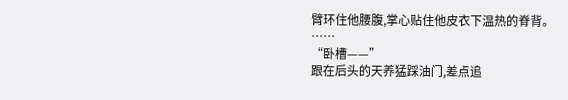臂环住他腰腹,掌心贴住他皮衣下温热的脊背。
……
“卧槽——”
跟在后头的天养猛踩油门,差点追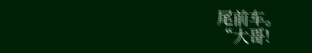尾前车。
“大哥!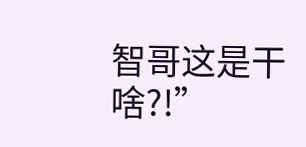智哥这是干啥?!”